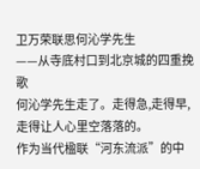卫万荣联思何沁学先生
——从寺底村口到北京城的四重挽歌
何沁学先生走了。走得急,走得早,走得让人心里空落落的。
作为当代楹联“河东流派”的中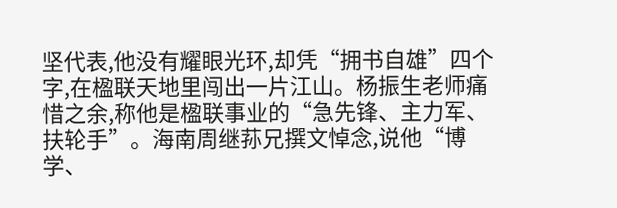坚代表,他没有耀眼光环,却凭“拥书自雄”四个字,在楹联天地里闯出一片江山。杨振生老师痛惜之余,称他是楹联事业的“急先锋、主力军、扶轮手”。海南周继荪兄撰文悼念,说他“博学、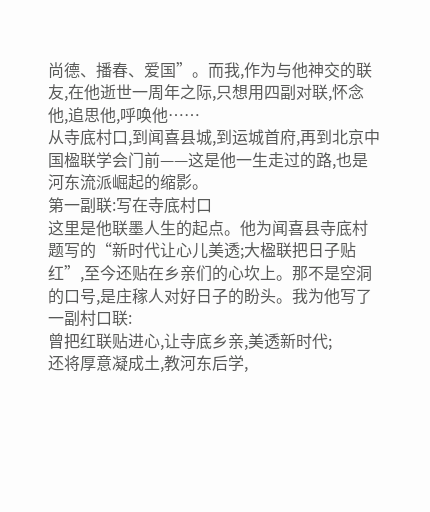尚德、播春、爱国”。而我,作为与他神交的联友,在他逝世一周年之际,只想用四副对联,怀念他,追思他,呼唤他……
从寺底村口,到闻喜县城,到运城首府,再到北京中国楹联学会门前——这是他一生走过的路,也是河东流派崛起的缩影。
第一副联:写在寺底村口
这里是他联墨人生的起点。他为闻喜县寺底村题写的“新时代让心儿美透;大楹联把日子贴红”,至今还贴在乡亲们的心坎上。那不是空洞的口号,是庄稼人对好日子的盼头。我为他写了一副村口联:
曾把红联贴进心,让寺底乡亲,美透新时代;
还将厚意凝成土,教河东后学,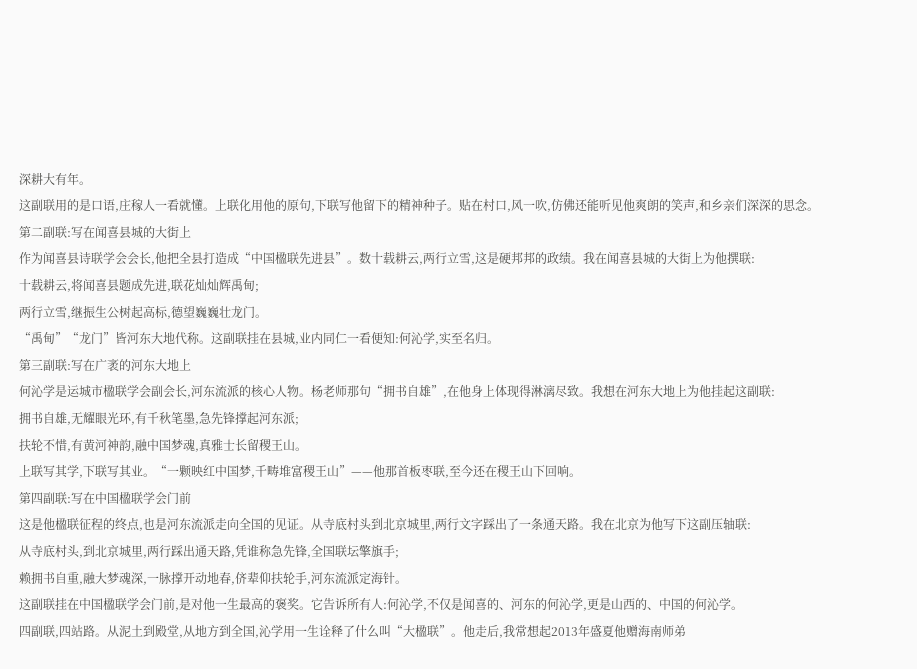深耕大有年。
这副联用的是口语,庄稼人一看就懂。上联化用他的原句,下联写他留下的精神种子。贴在村口,风一吹,仿佛还能听见他爽朗的笑声,和乡亲们深深的思念。
第二副联:写在闻喜县城的大街上
作为闻喜县诗联学会会长,他把全县打造成“中国楹联先进县”。数十载耕云,两行立雪,这是硬邦邦的政绩。我在闻喜县城的大街上为他撰联:
十载耕云,将闻喜县题成先进,联花灿灿辉禹甸;
两行立雪,继振生公树起高标,德望巍巍壮龙门。
“禹甸”“龙门”皆河东大地代称。这副联挂在县城,业内同仁一看便知:何沁学,实至名归。
第三副联:写在广袤的河东大地上
何沁学是运城市楹联学会副会长,河东流派的核心人物。杨老师那句“拥书自雄”,在他身上体现得淋漓尽致。我想在河东大地上为他挂起这副联:
拥书自雄,无耀眼光环,有千秋笔墨,急先锋撑起河东派;
扶轮不惜,有黄河神韵,融中国梦魂,真雅士长留稷王山。
上联写其学,下联写其业。“一颗映红中国梦,千畴堆富稷王山”——他那首板枣联,至今还在稷王山下回响。
第四副联:写在中国楹联学会门前
这是他楹联征程的终点,也是河东流派走向全国的见证。从寺底村头到北京城里,两行文字踩出了一条通天路。我在北京为他写下这副压轴联:
从寺底村头,到北京城里,两行踩出通天路,凭谁称急先锋,全国联坛擎旗手;
赖拥书自重,融大梦魂深,一脉撑开动地春,侪辈仰扶轮手,河东流派定海针。
这副联挂在中国楹联学会门前,是对他一生最高的褒奖。它告诉所有人:何沁学,不仅是闻喜的、河东的何沁学,更是山西的、中国的何沁学。
四副联,四站路。从泥土到殿堂,从地方到全国,沁学用一生诠释了什么叫“大楹联”。他走后,我常想起2013年盛夏他赠海南师弟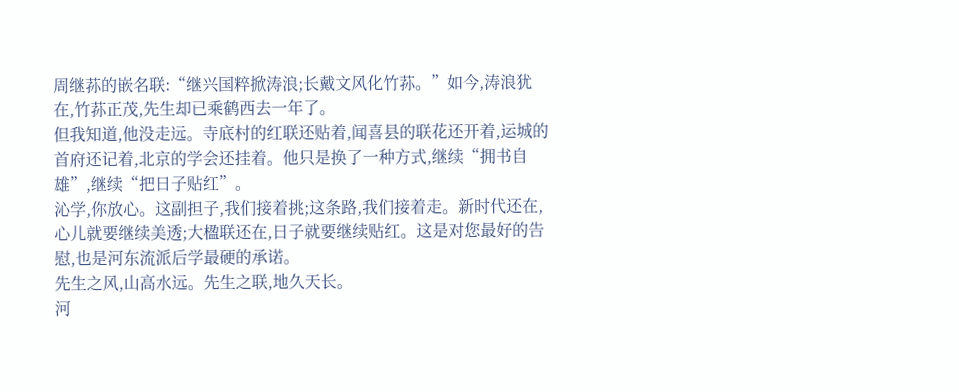周继荪的嵌名联:“继兴国粹掀涛浪;长戴文风化竹荪。”如今,涛浪犹在,竹荪正茂,先生却已乘鹤西去一年了。
但我知道,他没走远。寺底村的红联还贴着,闻喜县的联花还开着,运城的首府还记着,北京的学会还挂着。他只是换了一种方式,继续“拥书自雄”,继续“把日子贴红”。
沁学,你放心。这副担子,我们接着挑;这条路,我们接着走。新时代还在,心儿就要继续美透;大楹联还在,日子就要继续贴红。这是对您最好的告慰,也是河东流派后学最硬的承诺。
先生之风,山高水远。先生之联,地久天长。
河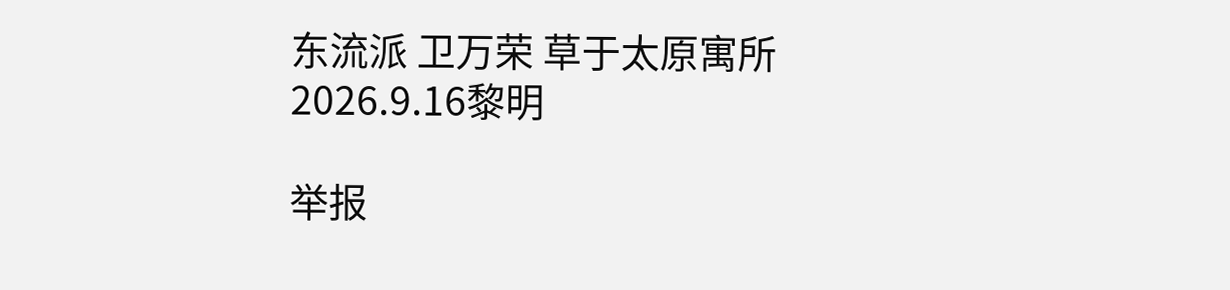东流派 卫万荣 草于太原寓所
2026.9.16黎明

举报